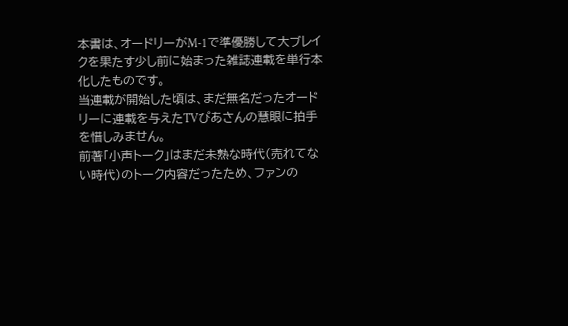本書は、オードリーがM-1で準優勝して大ブレイクを果たす少し前に始まった雑誌連載を単行本化したものです。
当連載が開始した頃は、まだ無名だったオードリーに連載を与えたTVぴあさんの慧眼に拍手を惜しみません。
前著「小声トーク」はまだ未熟な時代(売れてない時代)のトーク内容だったため、ファンの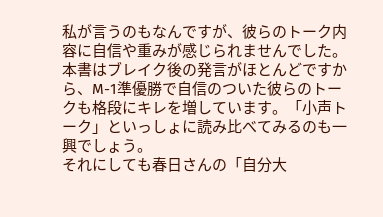私が言うのもなんですが、彼らのトーク内容に自信や重みが感じられませんでした。
本書はブレイク後の発言がほとんどですから、M-1準優勝で自信のついた彼らのトークも格段にキレを増しています。「小声トーク」といっしょに読み比べてみるのも一興でしょう。
それにしても春日さんの「自分大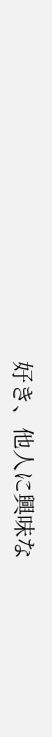好き、他人に興味な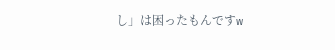し」は困ったもんですw